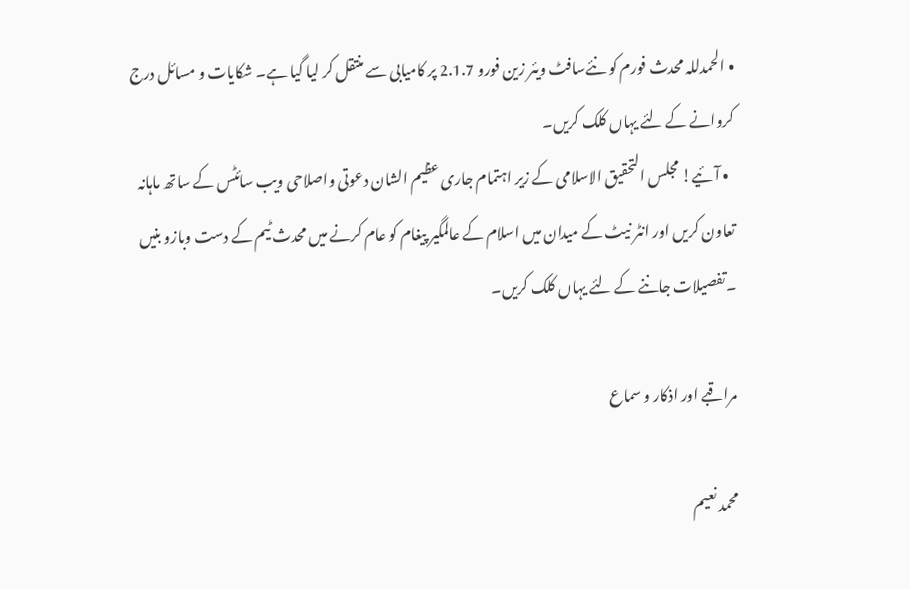• الحمدللہ محدث فورم کو نئےسافٹ ویئر زین فورو 2.1.7 پر کامیابی سے منتقل کر لیا گیا ہے۔ شکایات و مسائل درج کروانے کے لئے یہاں کلک کریں۔
  • آئیے! مجلس التحقیق الاسلامی کے زیر اہتمام جاری عظیم الشان دعوتی واصلاحی ویب سائٹس کے ساتھ ماہانہ تعاون کریں اور انٹر نیٹ کے میدان میں اسلام کے عالمگیر پیغام کو عام کرنے میں محدث ٹیم کے دست وبازو بنیں ۔تفصیلات جاننے کے لئے یہاں کلک کریں۔

مراقبے اور اذکار و سماع

محمد نعیم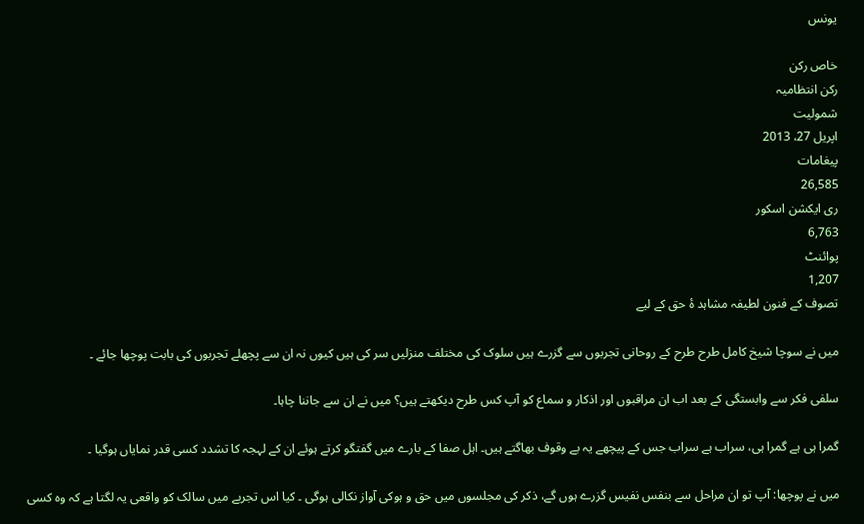یونس

خاص رکن
رکن انتظامیہ
شمولیت
اپریل 27، 2013
پیغامات
26,585
ری ایکشن اسکور
6,763
پوائنٹ
1,207
تصوف کے فنون لطیفہ مشاہد ۂ حق کے لیے

میں نے سوچا شیخ کامل طرح طرح کے روحانی تجربوں سے گزرے ہیں سلوک کی مختلف منزلیں سر کی ہیں کیوں نہ ان سے پچھلے تجربوں کی بابت پوچھا جائے ۔

سلفی فکر سے وابستگی کے بعد اب ان مراقبوں اور اذکار و سماع کو آپ کس طرح دیکھتے ہیں؟ میں نے ان سے جاننا چاہا۔

گمرا ہی ہے گمرا ہی، سراب ہے سراب جس کے پیچھے یہ بے وقوف بھاگتے ہیں۔ اہل صفا کے بارے میں گفتگو کرتے ہوئے ان کے لہجہ کا تشدد کسی قدر نمایاں ہوگیا ۔

میں نے پوچھا: آپ تو ان مراحل سے بنفس نفیس گزرے ہوں گے، ذکر کی مجلسوں میں حق و ہوکی آواز نکالی ہوگی ۔ کیا اس تجربے میں سالک کو واقعی یہ لگتا ہے کہ وہ کسی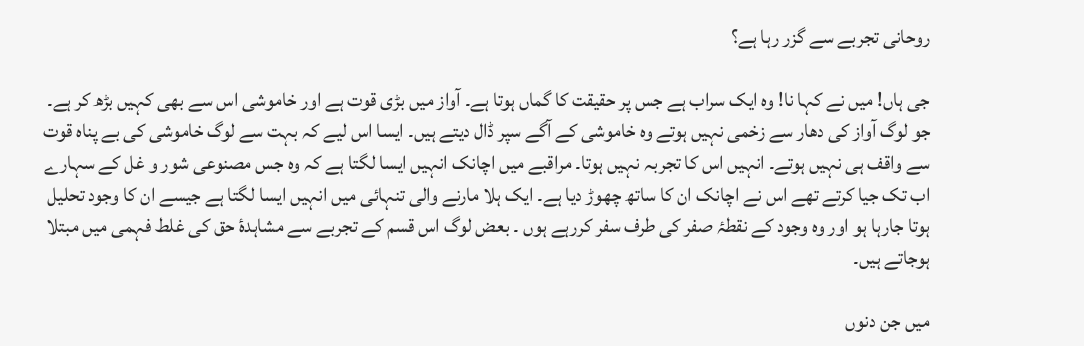روحانی تجربے سے گزر رہا ہے؟

جی ہاں! میں نے کہا نا! وہ ایک سراب ہے جس پر حقیقت کا گماں ہوتا ہے۔ آواز میں بڑی قوت ہے اور خاموشی اس سے بھی کہیں بڑھ کر ہے۔ جو لوگ آواز کی دھار سے زخمی نہیں ہوتے وہ خاموشی کے آگے سپر ڈال دیتے ہیں۔ ایسا اس لیے کہ بہت سے لوگ خاموشی کی بے پناہ قوت سے واقف ہی نہیں ہوتے۔ انہیں اس کا تجربہ نہیں ہوتا۔ مراقبے میں اچانک انہیں ایسا لگتا ہے کہ وہ جس مصنوعی شور و غل کے سہارے اب تک جیا کرتے تھے اس نے اچانک ان کا ساتھ چھوڑ دیا ہے۔ ایک ہلا مارنے والی تنہائی میں انہیں ایسا لگتا ہے جیسے ان کا وجود تحلیل ہوتا جارہا ہو اور وہ وجود کے نقطۂ صفر کی طرف سفر کررہے ہوں ۔ بعض لوگ اس قسم کے تجربے سے مشاہدۂ حق کی غلط فہمی میں مبتلا ہوجاتے ہیں۔

میں جن دنوں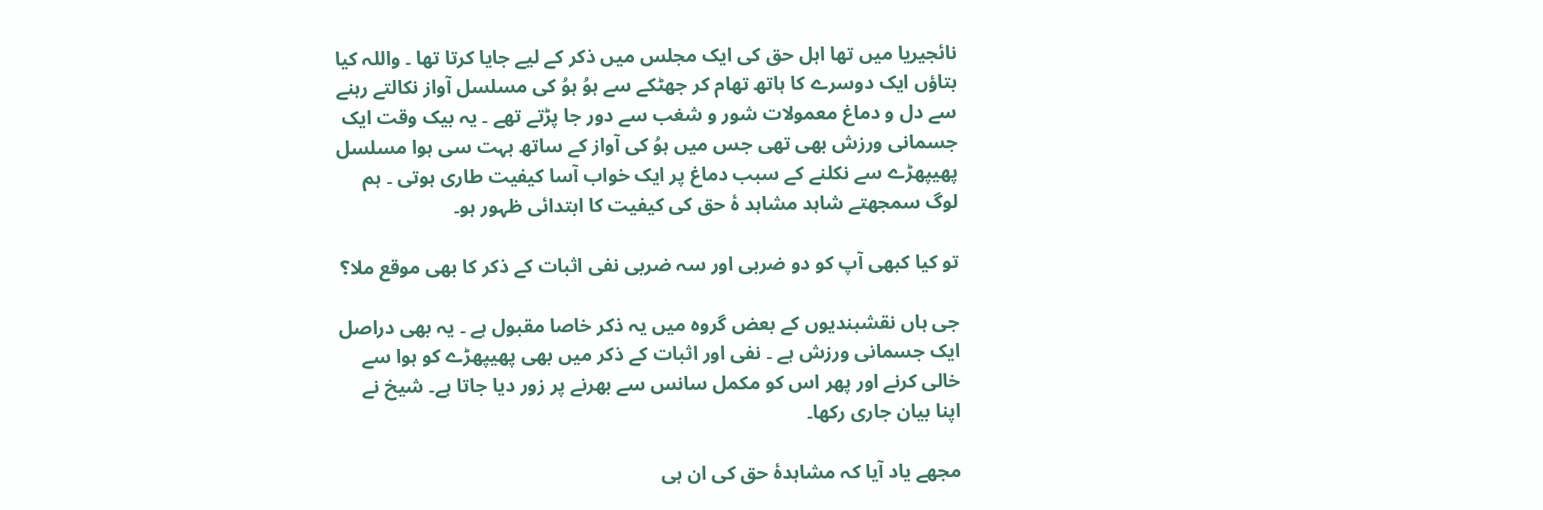نائجیریا میں تھا اہل حق کی ایک مجلس میں ذکر کے لیے جایا کرتا تھا ۔ واللہ کیا بتاؤں ایک دوسرے کا ہاتھ تھام کر جھٹکے سے ہوُ ہوُ کی مسلسل آواز نکالتے رہنے سے دل و دماغ معمولات شور و شغب سے دور جا پڑتے تھے ۔ یہ بیک وقت ایک جسمانی ورزش بھی تھی جس میں ہوُ کی آواز کے ساتھ بہت سی ہوا مسلسل پھیپھڑے سے نکلنے کے سبب دماغ پر ایک خواب آسا کیفیت طاری ہوتی ۔ ہم لوگ سمجھتے شاہد مشاہد ۂ حق کی کیفیت کا ابتدائی ظہور ہو۔

تو کیا کبھی آپ کو دو ضربی اور سہ ضربی نفی اثبات کے ذکر کا بھی موقع ملا؟

جی ہاں نقشبندیوں کے بعض گروہ میں یہ ذکر خاصا مقبول ہے ۔ یہ بھی دراصل ایک جسمانی ورزش ہے ۔ نفی اور اثبات کے ذکر میں بھی پھیپھڑے کو ہوا سے خالی کرنے اور پھر اس کو مکمل سانس سے بھرنے پر زور دیا جاتا ہے۔ شیخ نے اپنا بیان جاری رکھا۔

مجھے یاد آیا کہ مشاہدۂ حق کی ان ہی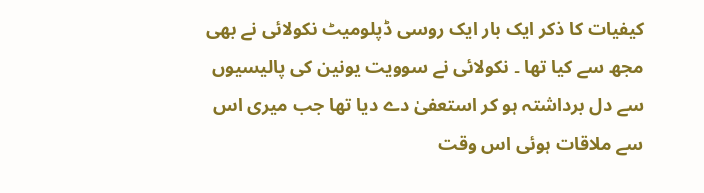کیفیات کا ذکر ایک بار ایک روسی ڈپلومیٹ نکولائی نے بھی مجھ سے کیا تھا ۔ نکولائی نے سوویت یونین کی پالیسیوں سے دل برداشتہ ہو کر استعفیٰ دے دیا تھا جب میری اس سے ملاقات ہوئی اس وقت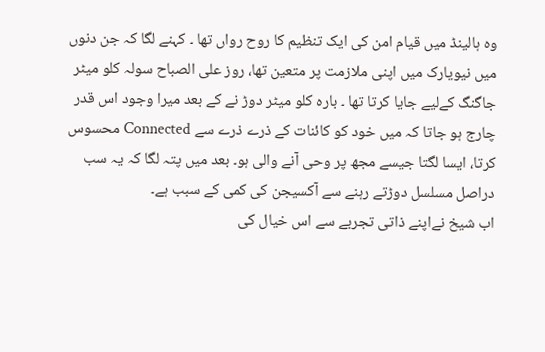وہ ہالینڈ میں قیام امن کی ایک تنظیم کا روح رواں تھا ۔ کہنے لگا کہ جن دنوں میں نیویارک میں اپنی ملازمت پر متعین تھا، روز علی الصباح سولہ کلو میٹر جاگنگ کےلیے جایا کرتا تھا ۔ بارہ کلو میٹر دوڑ نے کے بعد میرا وجود اس قدر چارج ہو جاتا کہ میں خود کو کائنات کے ذرے ذرے سے Connected محسوس کرتا، ایسا لگتا جیسے مجھ پر وحی آنے والی ہو۔ بعد میں پتہ لگا کہ یہ سب دراصل مسلسل دوڑتے رہنے سے آکسیجن کی کمی کے سبب ہے۔
اب شیخ نےاپنے ذاتی تجربے سے اس خیال کی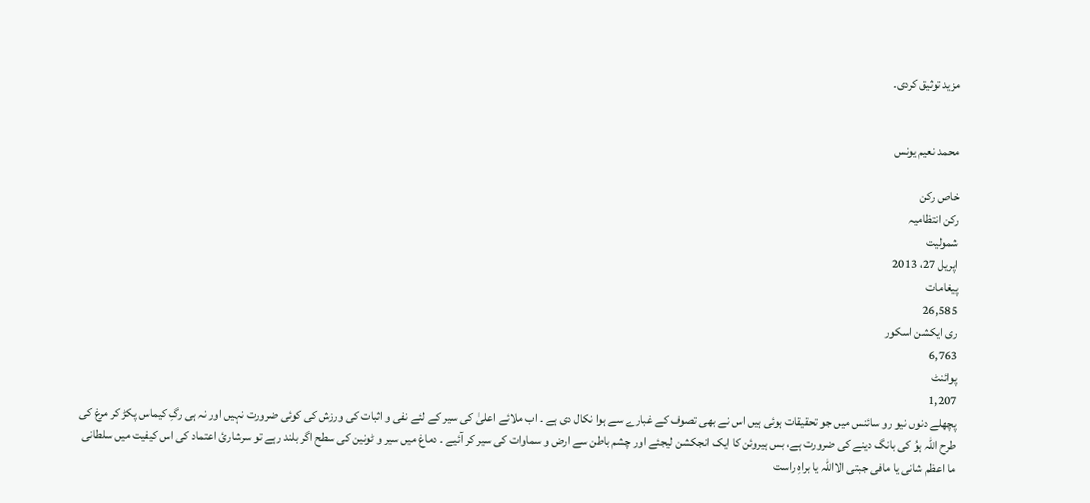مزید توثیق کردی۔


محمد نعیم یونس

خاص رکن
رکن انتظامیہ
شمولیت
اپریل 27، 2013
پیغامات
26,585
ری ایکشن اسکور
6,763
پوائنٹ
1,207
پچھلے دنوں نیو رو سائنس میں جو تحقیقات ہوئی ہیں اس نے بھی تصوف کے غبارے سے ہوا نکال دی ہے ۔ اب ملائے اعلیٰ کی سیر کے لئے نفی و اثبات کی ورزش کی کوئی ضرورت نہیں اور نہ ہی رگِ کیماس پکڑ کر مرغ کی طرح اللہ ہوُ کی بانگ دینے کی ضرورت ہے، بس ہیروئن کا ایک انجکشن لیجئے اور چشم باطن سے ارض و سماوات کی سیر کر آئیے ۔ دماغ میں سیر و ٹونین کی سطح اگر بلند رہے تو سرشاریٔ اعتماد کی اس کیفیت میں سلطانی ما اعظم شانی یا مافی جبتی الااللہ یا براہِ راست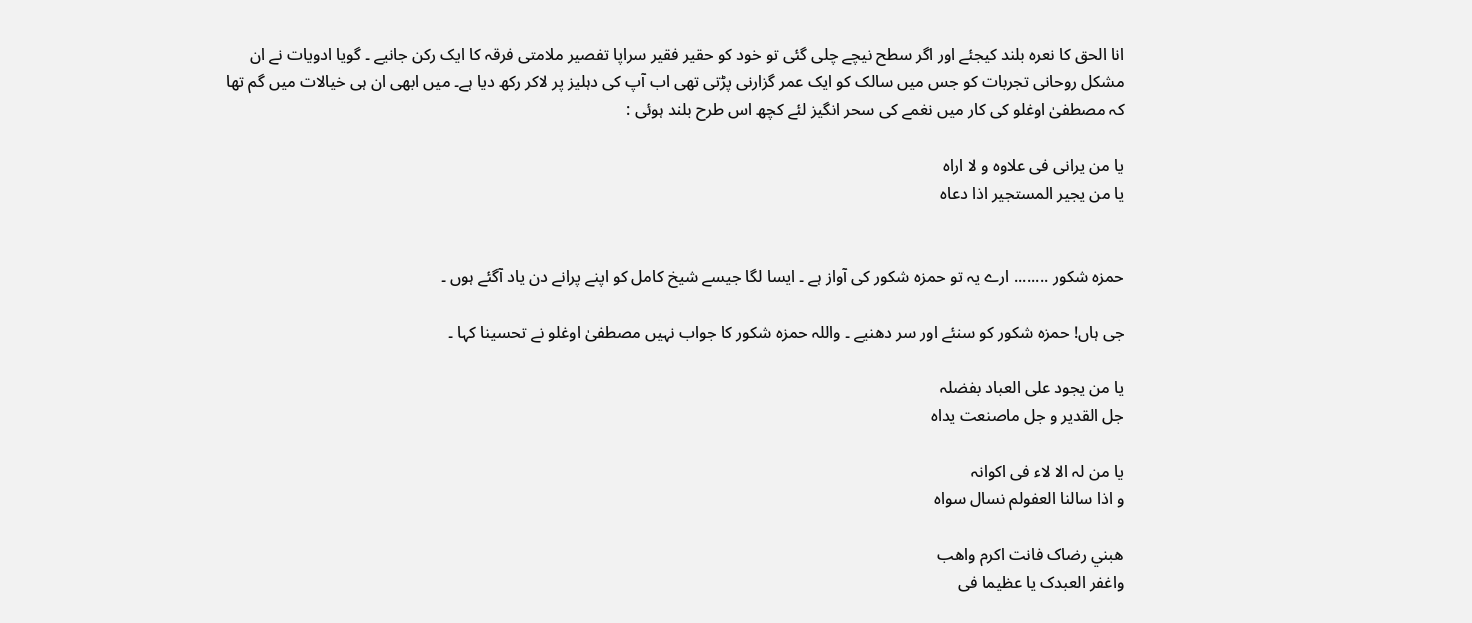انا الحق کا نعرہ بلند کیجئے اور اگر سطح نیچے چلی گئی تو خود کو حقیر فقیر سراپا تفصیر ملامتی فرقہ کا ایک رکن جانیے ۔ گویا ادویات نے ان مشکل روحانی تجربات کو جس میں سالک کو ایک عمر گزارنی پڑتی تھی اب آپ کی دہلیز پر لاکر رکھ دیا ہے۔ میں ابھی ان ہی خیالات میں گم تھا کہ مصطفیٰ اوغلو کی کار میں نغمے کی سحر انگیز لئے کچھ اس طرح بلند ہوئی :

یا من یرانی فی علاوہ و لا اراہ
یا من یجیر المستجیر اذا دعاہ


حمزہ شکور ........ ارے یہ تو حمزہ شکور کی آواز ہے ۔ ایسا لگا جیسے شیخ کامل کو اپنے پرانے دن یاد آگئے ہوں ۔

جی ہاں! حمزہ شکور کو سنئے اور سر دھنیے ۔ واللہ حمزہ شکور کا جواب نہیں مصطفیٰ اوغلو نے تحسینا کہا ۔

یا من یجود علی العباد بفضلہ
جل القدیر و جل ماصنعت یداہ

یا من لہ الا لاء فی اکوانہ
و اذا سالنا العفولم نسال سواہ

ھبني رضاک فانت اکرم واھب
واغفر العبدک یا عظیما فی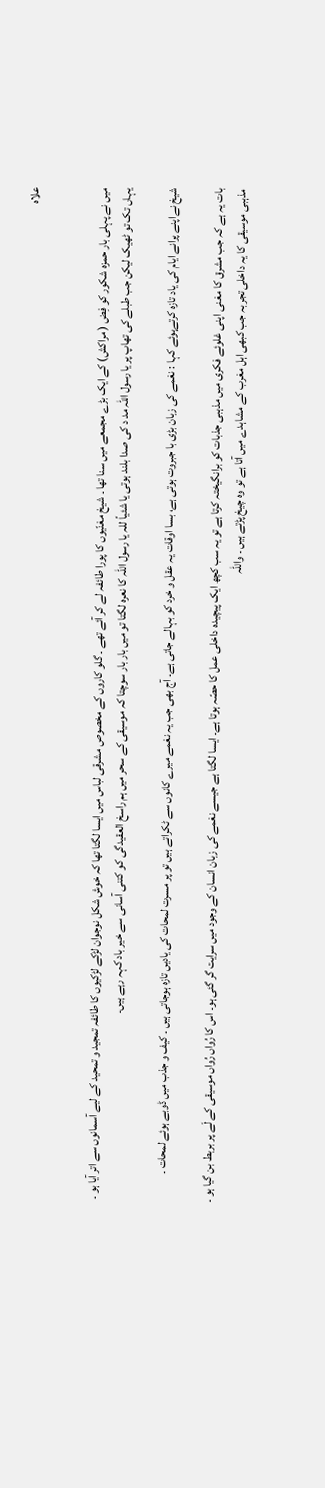علاہ


میں نے پہلی بار حمزہ شکور کو فِض ( مراکش) کے ایک بڑے مجمعے میں سنا تھا ۔ شیخ مغنّیوں کا پورا طائفہ لے کر آئے تھے ۔ گلو کاروں کے مخصوص مشرقی لباس میں ایسا لگتا تھا کہ خوش شکل نوجوان لڑکے لڑکیوں کا طائفہ تمجید و تمحید کے لیے آسمانوں سے اتر آیا ہو ۔ یہاں تک تو ٹھیک لیکن جب طبلے کی تھاپ پر یا رسول اللہ مد د کی صدا بلند ہوتی یا شئیاً للہ یا رسول اللہ کا نعرہ لگتا تو میں بار بار سوچتا کہ موسیقی کے سحر میں ہم راسخ العقیدگی کو کتنی آسانی سے خیر باد کہہ رہے ہیں۔

شیخ نےاپنے پرانے ایام کی یاد تازہ کرتےہوئے کہا : نغمے کی زبان بڑی با جبروت ہوتی ہے، بسا اوقات یہ عقل و خرد کو بہالے جاتی ہے۔ آج بھی جب یہ نغمے میرے کانوں سے ٹکراتے ہیں تو پر مسرت لمحات کی یادیں تازہ ہوجاتی ہیں ۔ کیف و جذب میں ڈوبے ہوئے لمحات ۔

بات یہ ہے کہ جب مشرق کا مغنی اپنی غلوئے فکری میں مذہبی جذبات کو برانگیختہ کرتا ہے تو یہ سب کچھ ایک پیچیدہ داخلی عمل کا حصّہ ہوتا ہے۔ ایسا لگتا ہے جیسے نغمے کی زبان انسان کے وجود میں سرایت گر گئی ہو۔ اس کا رُواں رُواں موسیقی کے لَے پر بربط بن گیا ہو ۔ مذہبی موسیقی کا یہ داخلی تجربہ جب کبھی اہل مغرب کے مشاہدے میں آتا ہے تو وہ چیخ پڑتے ہیں ۔ واللہ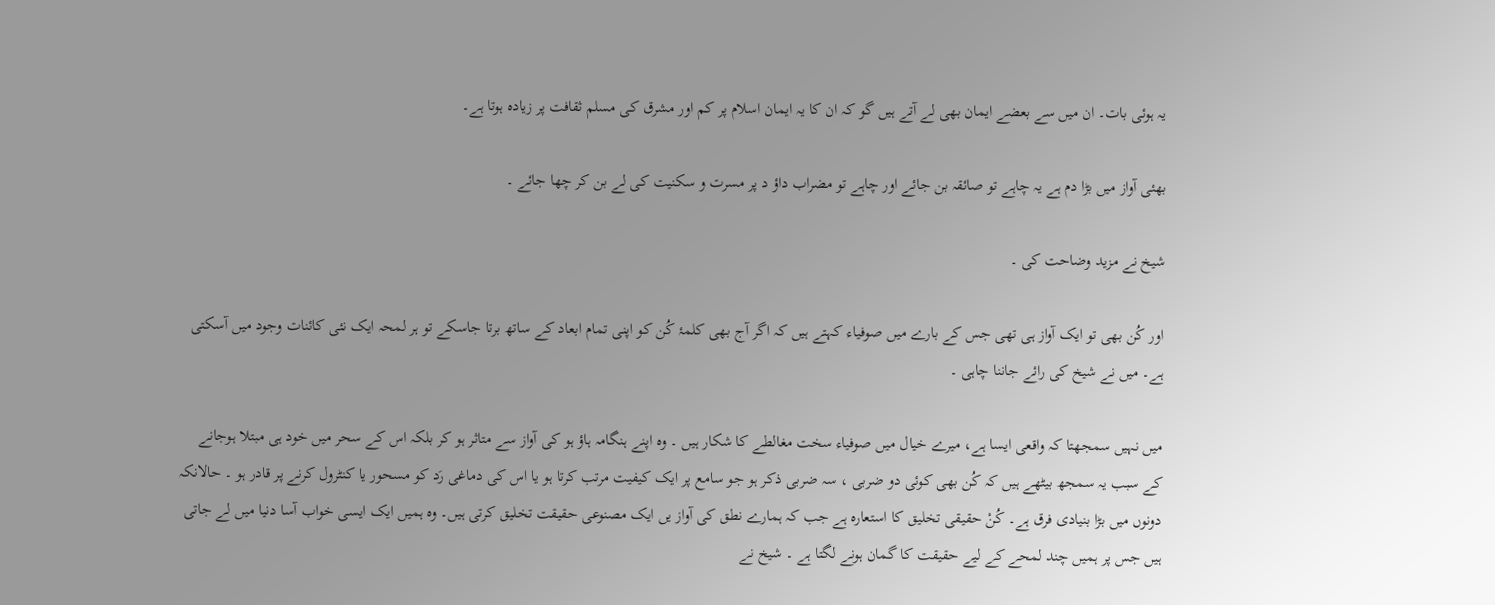یہ ہوئی بات۔ ان میں سے بعضے ایمان بھی لے آتے ہیں گو کہ ان کا یہ ایمان اسلام پر کم اور مشرق کی مسلم ثقافت پر زیادہ ہوتا ہے۔

بھئی آواز میں بڑا دم ہے یہ چاہے تو صائقہ بن جائے اور چاہے تو مضراب داؤ د پر مسرت و سکنیت کی لے بن کر چھا جائے ۔

شیخ نے مزید وضاحت کی ۔

اور کُن بھی تو ایک آواز ہی تھی جس کے بارے میں صوفیاء کہتے ہیں کہ اگر آج بھی کلمۂ کُن کو اپنی تمام ابعاد کے ساتھ برتا جاسکے تو ہر لمحہ ایک نئی کائنات وجود میں آسکتی ہے۔ میں نے شیخ کی رائے جاننا چاہی ۔

میں نہیں سمجھتا کہ واقعی ایسا ہے، میرے خیال میں صوفیاء سخت مغالطے کا شکار ہیں ۔ وہ اپنے ہنگامہ ہاؤ ہو کی آواز سے متاثر ہو کر بلکہ اس کے سحر میں خود ہی مبتلا ہوجانے کے سبب یہ سمجھ بیٹھے ہیں کہ کُن بھی کوئی دو ضربی ، سہ ضربی ذکر ہو جو سامع پر ایک کیفیت مرتب کرتا ہو یا اس کی دماغی رَد کو مسحور یا کنٹرول کرنے پر قادر ہو ۔ حالانکہ دونوں میں بڑا بنیادی فرق ہے۔ کُنْ حقیقی تخلیق کا استعارہ ہے جب کہ ہمارے نطق کی آواز یں ایک مصنوعی حقیقت تخلیق کرتی ہیں۔ وہ ہمیں ایک ایسی خواب آسا دنیا میں لے جاتی ہیں جس پر ہمیں چند لمحے کے لیے حقیقت کا گمان ہونے لگتا ہے ۔ شیخ نے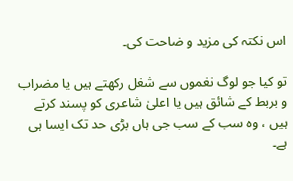اس نکتہ کی مزید و ضاحت کی۔

تو کیا جو لوگ نغموں سے شغل رکھتے ہیں یا مضراب و بربط کے شائق ہیں یا اعلیٰ شاعری کو پسند کرتے ہیں ، وہ سب کے سب جی ہاں بڑی حد تک ایسا ہی ہے۔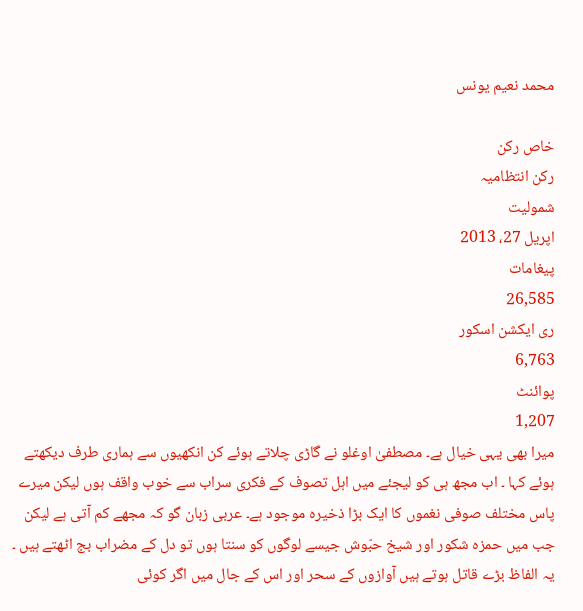محمد نعیم یونس

خاص رکن
رکن انتظامیہ
شمولیت
اپریل 27، 2013
پیغامات
26,585
ری ایکشن اسکور
6,763
پوائنٹ
1,207
میرا بھی یہی خیال ہے۔ مصطفیٰ اوغلو نے گاڑی چلاتے ہوئے کن انکھیوں سے ہماری طرف دیکھتے ہوئے کہا ۔ اب مجھ ہی کو لیجئے میں اہل تصوف کے فکری سراب سے خوب واقف ہوں لیکن میرے پاس مختلف صوفی نغموں کا ایک بڑا ذخیرہ موجود ہے۔ عربی زبان گو کہ مجھے کم آتی ہے لیکن جب میں حمزہ شکور اور شیخ حبّوش جیسے لوگوں کو سنتا ہوں تو دل کے مضراب بج اٹھتے ہیں ۔ یہ الفاظ بڑے قاتل ہوتے ہیں آوازوں کے سحر اور اس کے جال میں اگر کوئی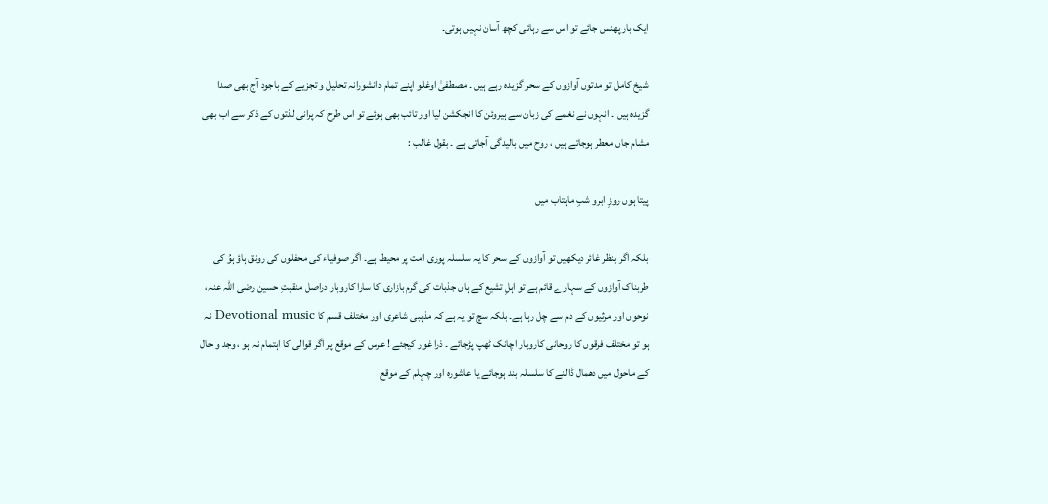ایک بار پھنس جائے تو اس سے رہائی کچھ آسان نہیں ہوتی۔

شیخ کامل تو مدتوں آوازوں کے سحر گزیدہ رہے ہیں ۔ مصطفیٰ اوغلو اپنے تمام دانشورانہ تحلیل و تجزیے کے باجود آج بھی صدا گزیدہ ہیں ۔ انہوں نے نغمے کی زبان سے ہیروئن کا انجکشن لیا اور تائب بھی ہوئے تو اس طرح کہ پرانی لذتوں کے ذکر سے اب بھی مشام جاں معطر ہوجاتے ہیں ، روح میں بالیدگی آجاتی ہے ۔ بقول غالب :

پیتا ہوں روزِ ابرو شبِ ماہتاب میں

بلکہ اگر بنظر غائر دیکھیں تو آوازوں کے سحر کا یہ سلسلہ پوری امت پر محیط ہے۔ اگر صوفیاء کی محفلوں کی رونق ہاؤ ہوُ کی طربناک آوازوں کے سہارے قائم ہے تو اہلِ تشیع کے ہاں جذبات کی گرم بازاری کا سارا کاروبار دراصل منقبتِ حسین رضی اللہ عنہ، نوحوں اور مرثیوں کے دم سے چل رہا ہے۔ بلکہ سچ تو یہ ہے کہ مذہبی شاعری اور مختلف قسم کا Devotional music نہ ہو تو مختلف فرقوں کا روحانی کاروبار اچانک ٹھپ پڑجائے ۔ ذرا غور کیجئے ! عرس کے موقع پر اگر قوالی کا اہتمام نہ ہو ، وجد و حال کے ماحول میں دھمال ڈالنے کا سلسلہ بند ہوجائے یا عاشورہ اور چہلم کے موقع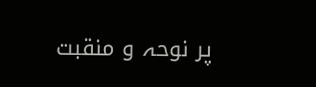پر نوحہ و منقبت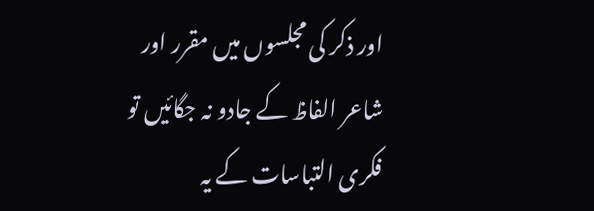اور ذکر کی مجلسوں میں مقرر اور شاعر الفاظ کے جادو نہ جگائیں تو فکری التباسات کے یہ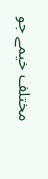مختلف خیمے جو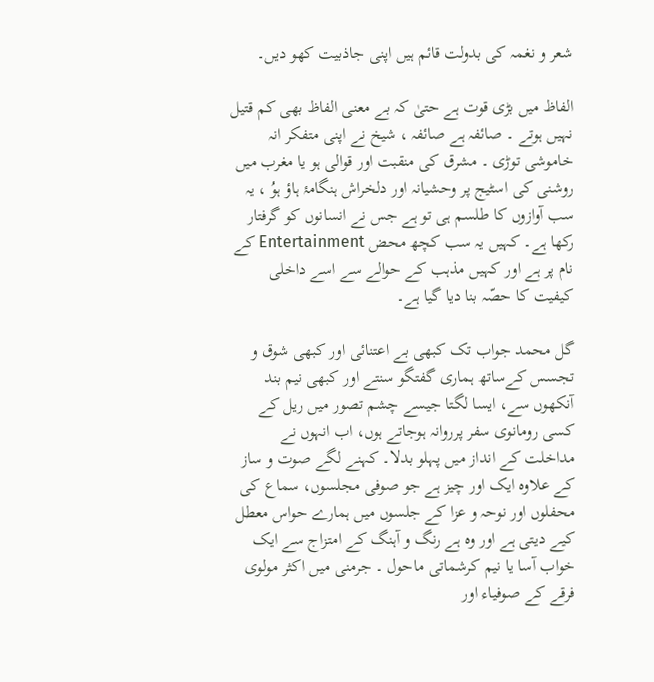شعر و نغمہ کی بدولت قائم ہیں اپنی جاذبیت کھو دیں۔

الفاظ میں بڑی قوت ہے حتیٰ کہ بے معنی الفاظ بھی کم قتیل نہیں ہوتے ۔ صائفہ ہے صائفہ ، شیخ نے اپنی متفکر انہ خاموشی توڑی ۔ مشرق کی منقبت اور قوالی ہو یا مغرب میں روشنی کی اسٹیج پر وحشیانہ اور دلخراش ہنگامۂ ہاؤ ہوُ ، یہ سب آوازوں کا طلسم ہی تو ہے جس نے انسانوں کو گرفتار رکھا ہے۔ کہیں یہ سب کچھ محض Entertainment کے نام پر ہے اور کہیں مذہب کے حوالے سے اسے داخلی کیفیت کا حصّہ بنا دیا گیا ہے۔

گل محمد جواب تک کبھی بے اعتنائی اور کبھی شوق و تجسس کےساتھ ہماری گفتگو سنتے اور کبھی نیم بند آنکھوں سے، ایسا لگتا جیسے چشم تصور میں ریل کے کسی رومانوی سفر پرروانہ ہوجاتے ہوں، اب انہوں نے مداخلت کے انداز میں پہلو بدلا۔ کہنے لگے صوت و ساز کے علاوہ ایک اور چیز ہے جو صوفی مجلسوں، سماع کی محفلوں اور نوحہ و عزا کے جلسوں میں ہمارے حواس معطل کیے دیتی ہے اور وہ ہے رنگ و آہنگ کے امتزاج سے ایک خواب آسا یا نیم کرشماتی ماحول ۔ جرمنی میں اکثر مولوی فرقے کے صوفیاء اور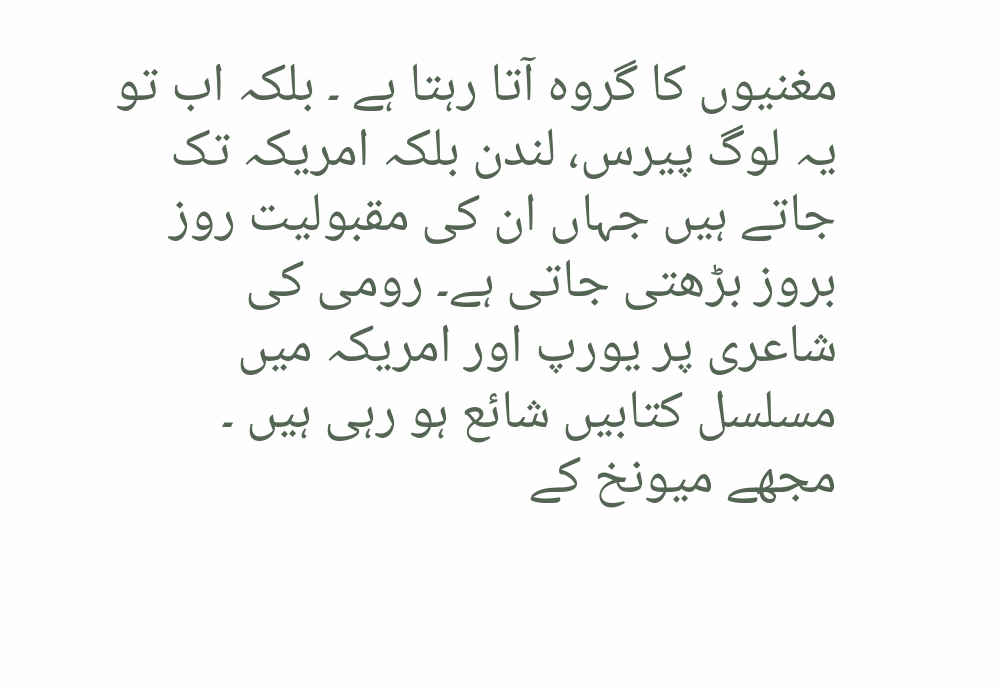مغنیوں کا گروہ آتا رہتا ہے ۔ بلکہ اب تو یہ لوگ پیرس، لندن بلکہ امریکہ تک جاتے ہیں جہاں ان کی مقبولیت روز بروز بڑھتی جاتی ہے۔ رومی کی شاعری پر یورپ اور امریکہ میں مسلسل کتابیں شائع ہو رہی ہیں ۔ مجھے میونخ کے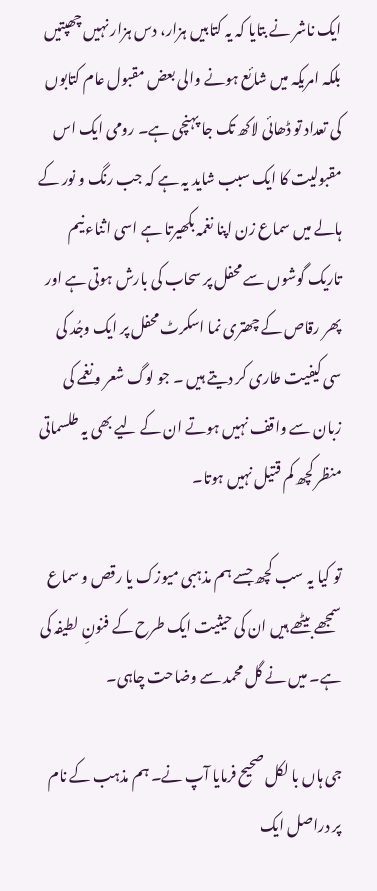ایک ناشر نے بتایا کہ یہ کتابیں ہزار، دس ہزار نہیں چھپتیں بلکہ امریکہ میں شائع ہونے والی بعض مقبول عام کتابوں کی تعداد تو ڈھائی لاکھ تک جا پہنچی ہے۔ رومی ایک اس مقبولیت کا ایک سبب شاید یہ ہے کہ جب رنگ و نور کے ہالے میں سماع زن اپنا نغمہ بکھیرتا ہے اسی اثناء نیم تاریک گوشوں سے محفل پر سحاب کی بارش ہوتی ہے اور پھر رقاص کے چھتری نما اسکرٹ محفل پر ایک وجُد کی سی کیفیت طاری کر دیتے ہیں ۔ جو لوگ شعر و نغمے کی زبان سے واقف نہیں ہوتے ان کے لیے بھی یہ طلسماتی منظر کچھ کم قتیل نہیں ہوتا۔

تو کیا یہ سب کچھ جسے ہم مذہبی میوزک یا رقص و سماع سمجھے بیٹھے ہیں ان کی حیثیت ایک طرح کے فنونِ لطیفہ کی ہے۔ میں نے گل محمد سے وضاحت چاہی۔

جی ہاں با لکل صحیح فرمایا آپ نے۔ ہم مذہب کے نام پر دراصل ایک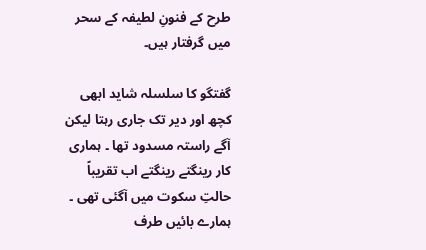طرح کے فنونِ لطیفہ کے سحر میں گرفتار ہیں۔

گفتگو کا سلسلہ شاید ابھی کچھ اور دیر تک جاری رہتا لیکن آگے راستہ مسدود تھا ۔ ہماری کار رینگتے رینگتے اب تقریباً حالتِ سکوت میں آگئی تھی ۔ ہمارے بائیں طرف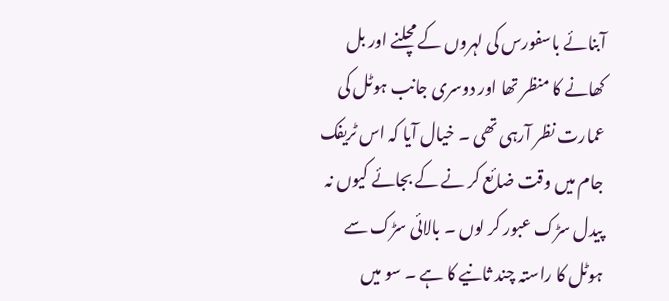آبنائے باسفورس کی لہروں کے مچلنے اور بل کھانے کا منظر تھا اور دوسری جانب ہوٹل کی عمارت نظر آرہی تھی ۔ خیال آیا کہ اس ٹریفک جام میں وقت ضائع کر نے کے بجائے کیوں نہ پیدل سڑک عبور کر لوں ۔ بالائی سڑک سے ہوٹل کا راستہ چند ثانیے کا ہے ۔ سو میں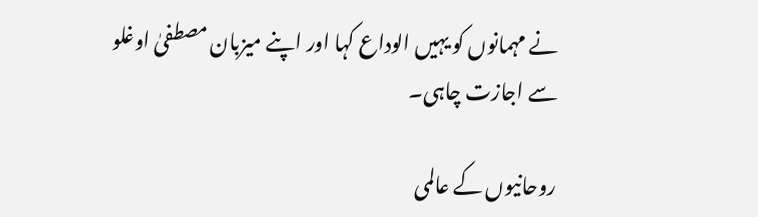نے مہمانوں کو یہیں الوداع کہا اور اپنے میزبان مصطفیٰ اوغلو سے اجازت چاہی۔

روحانیوں کے عالمی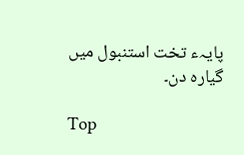پایہء تخت استنبول میں گیارہ دن۔

Top